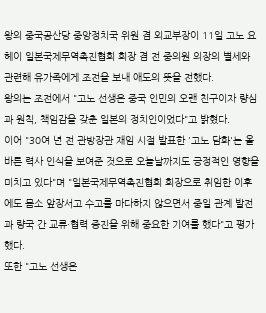왕의 중국공산당 중앙정치국 위원 겸 외교부장이 11일 고노 요헤이 일본국제무역촉진협회 회장 겸 전 중의원 의장의 별세와 관련해 유가족에게 조전을 보내 애도의 뜻을 전했다.
왕의는 조전에서 "고노 선생은 중국 인민의 오랜 친구이자 량심과 원칙, 책임감을 갖춘 일본의 정치인이었다"고 밝혔다.
이어 "30여 년 전 관방장관 재임 시절 발표한 '고노 담화'는 올바른 력사 인식을 보여준 것으로 오늘날까지도 긍정적인 영향을 미치고 있다"며 "일본국제무역촉진협회 회장으로 취임한 이후에도 몸소 앞장서고 수고를 마다하지 않으면서 중일 관계 발전과 량국 간 교류·협력 증진을 위해 중요한 기여를 했다"고 평가했다.
또한 "고노 선생은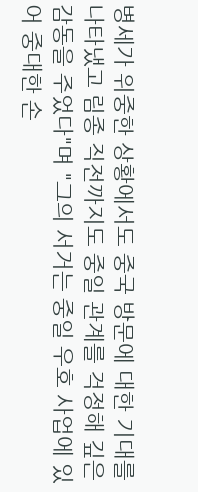병세가 위중한 상황에서도 중국 방문에 대한 기대를 나타냈고 림종 직전까지도 중일 관계를 걱정해 깊은 감동을 주었다"며 "그의 서거는 중일 우호 사업에 있어 중대한 손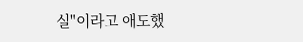실"이라고 애도했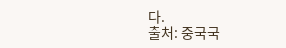다.
출처: 중국국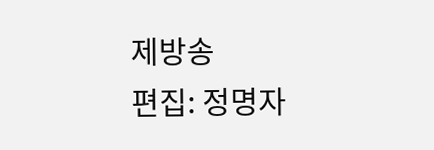제방송
편집: 정명자